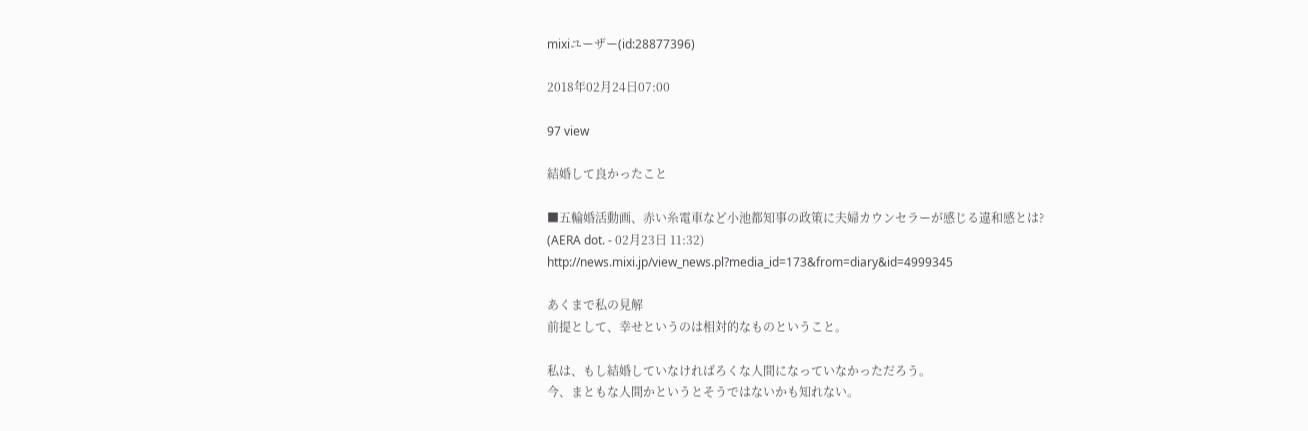mixiユーザー(id:28877396)

2018年02月24日07:00

97 view

結婚して良かったこと

■五輪婚活動画、赤い糸電車など小池都知事の政策に夫婦カウンセラーが感じる違和感とは?
(AERA dot. - 02月23日 11:32)
http://news.mixi.jp/view_news.pl?media_id=173&from=diary&id=4999345

あくまで私の見解
前提として、幸せというのは相対的なものということ。

私は、もし結婚していなければろくな人間になっていなかっただろう。
今、まともな人間かというとそうではないかも知れない。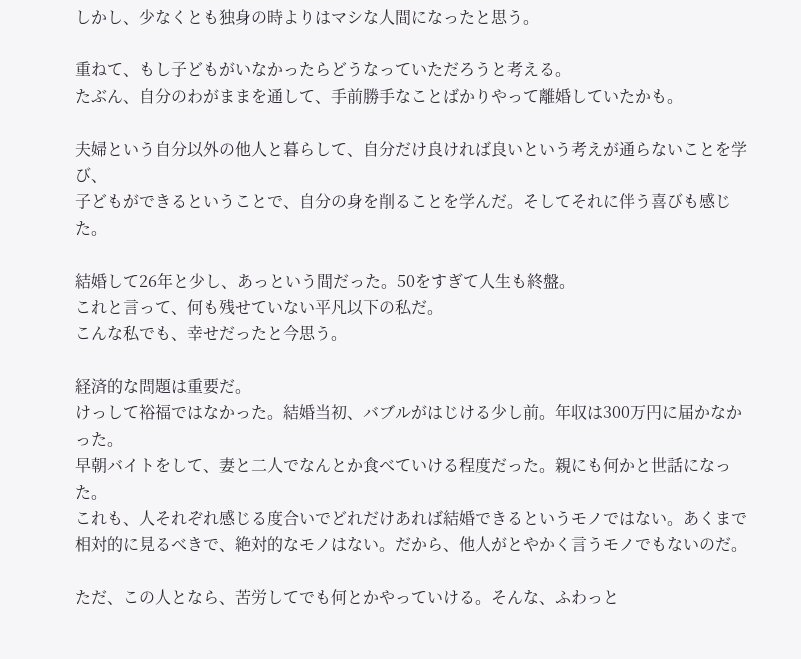しかし、少なくとも独身の時よりはマシな人間になったと思う。

重ねて、もし子どもがいなかったらどうなっていただろうと考える。
たぶん、自分のわがままを通して、手前勝手なことばかりやって離婚していたかも。

夫婦という自分以外の他人と暮らして、自分だけ良ければ良いという考えが通らないことを学び、
子どもができるということで、自分の身を削ることを学んだ。そしてそれに伴う喜びも感じた。

結婚して26年と少し、あっという間だった。50をすぎて人生も終盤。
これと言って、何も残せていない平凡以下の私だ。
こんな私でも、幸せだったと今思う。

経済的な問題は重要だ。
けっして裕福ではなかった。結婚当初、バブルがはじける少し前。年収は300万円に届かなかった。
早朝バイトをして、妻と二人でなんとか食べていける程度だった。親にも何かと世話になった。
これも、人それぞれ感じる度合いでどれだけあれば結婚できるというモノではない。あくまで相対的に見るべきで、絶対的なモノはない。だから、他人がとやかく言うモノでもないのだ。

ただ、この人となら、苦労してでも何とかやっていける。そんな、ふわっと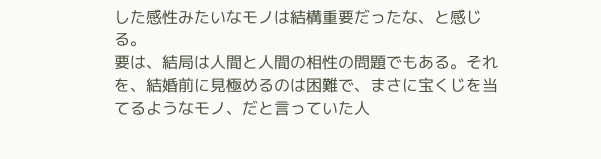した感性みたいなモノは結構重要だったな、と感じる。
要は、結局は人間と人間の相性の問題でもある。それを、結婚前に見極めるのは困難で、まさに宝くじを当てるようなモノ、だと言っていた人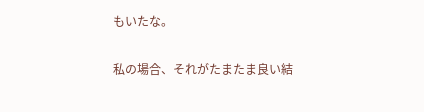もいたな。

私の場合、それがたまたま良い結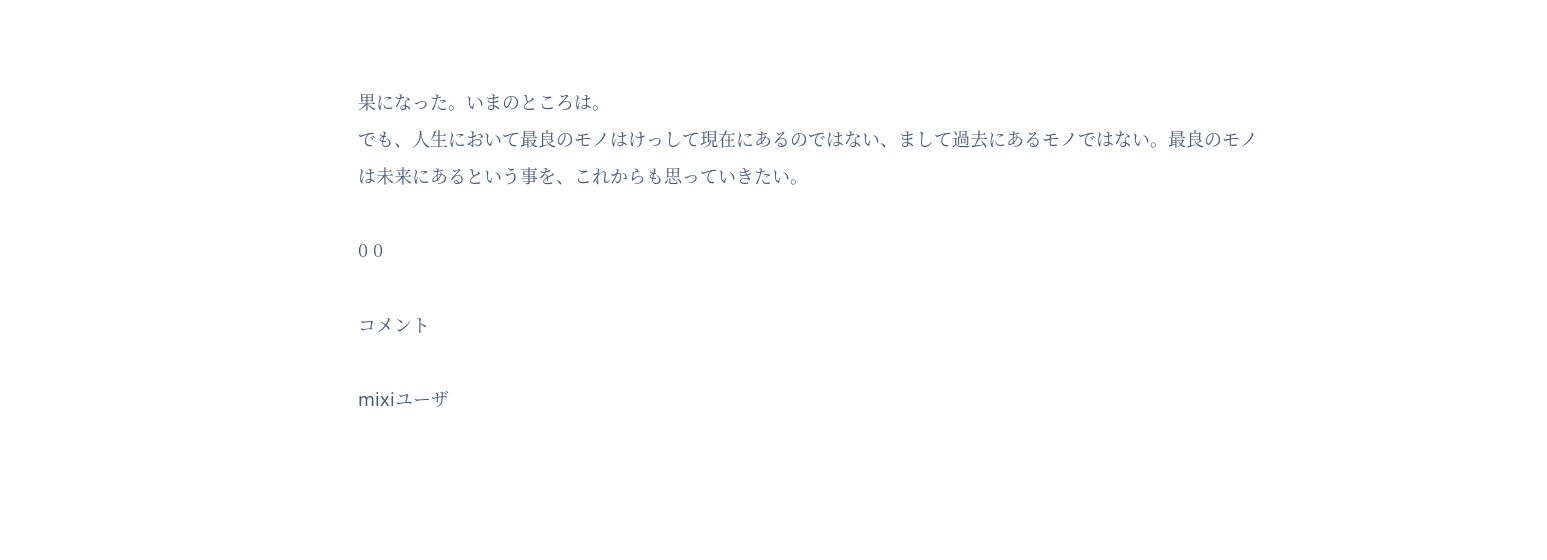果になった。いまのところは。
でも、人生において最良のモノはけっして現在にあるのではない、まして過去にあるモノではない。最良のモノは未来にあるという事を、これからも思っていきたい。

0 0

コメント

mixiユーザ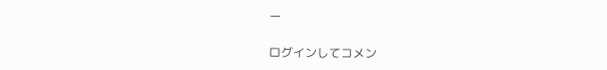ー

ログインしてコメン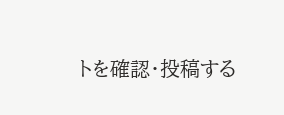トを確認・投稿する